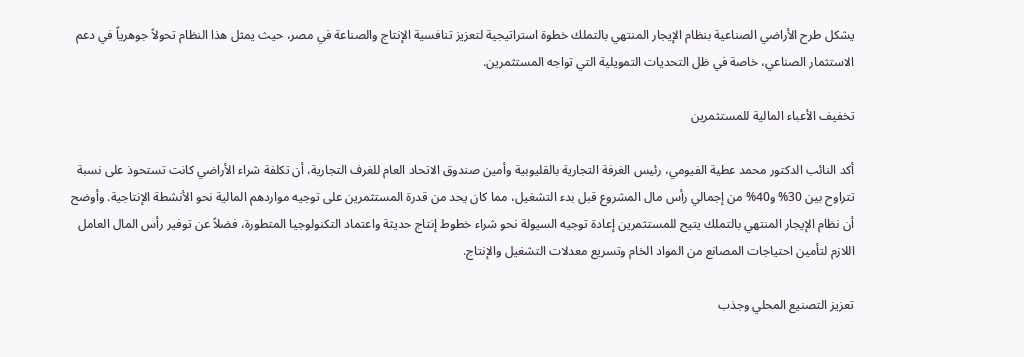يشكل طرح الأراضي الصناعية بنظام الإيجار المنتهي بالتملك خطوة استراتيجية لتعزيز تنافسية الإنتاج والصناعة في مصر، حيث يمثل هذا النظام تحولاً جوهرياً في دعم الاستثمار الصناعي، خاصة في ظل التحديات التمويلية التي تواجه المستثمرين.

تخفيف الأعباء المالية للمستثمرين

أكد النائب الدكتور محمد عطية الفيومي، رئيس الغرفة التجارية بالقليوبية وأمين صندوق الاتحاد العام للغرف التجارية، أن تكلفة شراء الأراضي كانت تستحوذ على نسبة تتراوح بين 30% و40% من إجمالي رأس مال المشروع قبل بدء التشغيل، مما كان يحد من قدرة المستثمرين على توجيه مواردهم المالية نحو الأنشطة الإنتاجية. وأوضح أن نظام الإيجار المنتهي بالتملك يتيح للمستثمرين إعادة توجيه السيولة نحو شراء خطوط إنتاج حديثة واعتماد التكنولوجيا المتطورة، فضلاً عن توفير رأس المال العامل اللازم لتأمين احتياجات المصانع من المواد الخام وتسريع معدلات التشغيل والإنتاج.

تعزيز التصنيع المحلي وجذب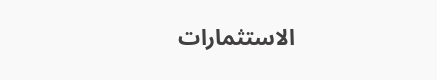الاستثمارات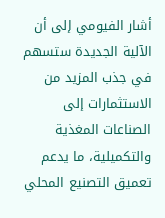أشار الفيومي إلى أن الآلية الجديدة ستسهم في جذب المزيد من الاستثمارات إلى الصناعات المغذية والتكميلية، ما يدعم تعميق التصنيع المحلي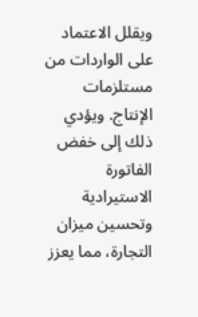ويقلل الاعتماد على الواردات من مستلزمات الإنتاج. ويؤدي ذلك إلى خفض الفاتورة الاستيرادية وتحسين ميزان التجارة، مما يعزز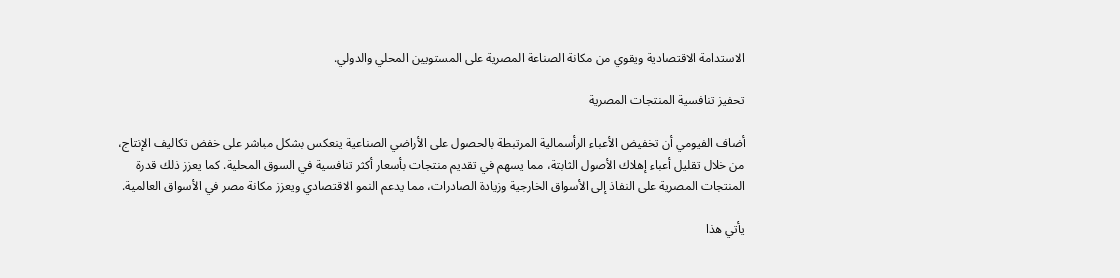الاستدامة الاقتصادية ويقوي من مكانة الصناعة المصرية على المستويين المحلي والدولي.

تحفيز تنافسية المنتجات المصرية

أضاف الفيومي أن تخفيض الأعباء الرأسمالية المرتبطة بالحصول على الأراضي الصناعية ينعكس بشكل مباشر على خفض تكاليف الإنتاج، من خلال تقليل أعباء إهلاك الأصول الثابتة، مما يسهم في تقديم منتجات بأسعار أكثر تنافسية في السوق المحلية. كما يعزز ذلك قدرة المنتجات المصرية على النفاذ إلى الأسواق الخارجية وزيادة الصادرات، مما يدعم النمو الاقتصادي ويعزز مكانة مصر في الأسواق العالمية.

يأتي هذا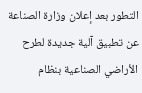التطور بعد إعلان وزارة الصناعة عن تطبيق آلية جديدة لطرح الأراضي الصناعية بنظام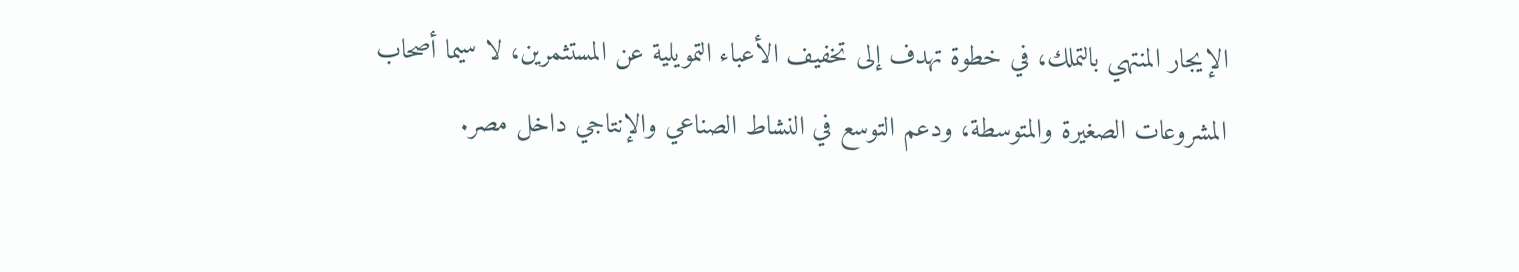الإيجار المنتهي بالتملك، في خطوة تهدف إلى تخفيف الأعباء التمويلية عن المستثمرين، لا سيما أصحاب المشروعات الصغيرة والمتوسطة، ودعم التوسع في النشاط الصناعي والإنتاجي داخل مصر.